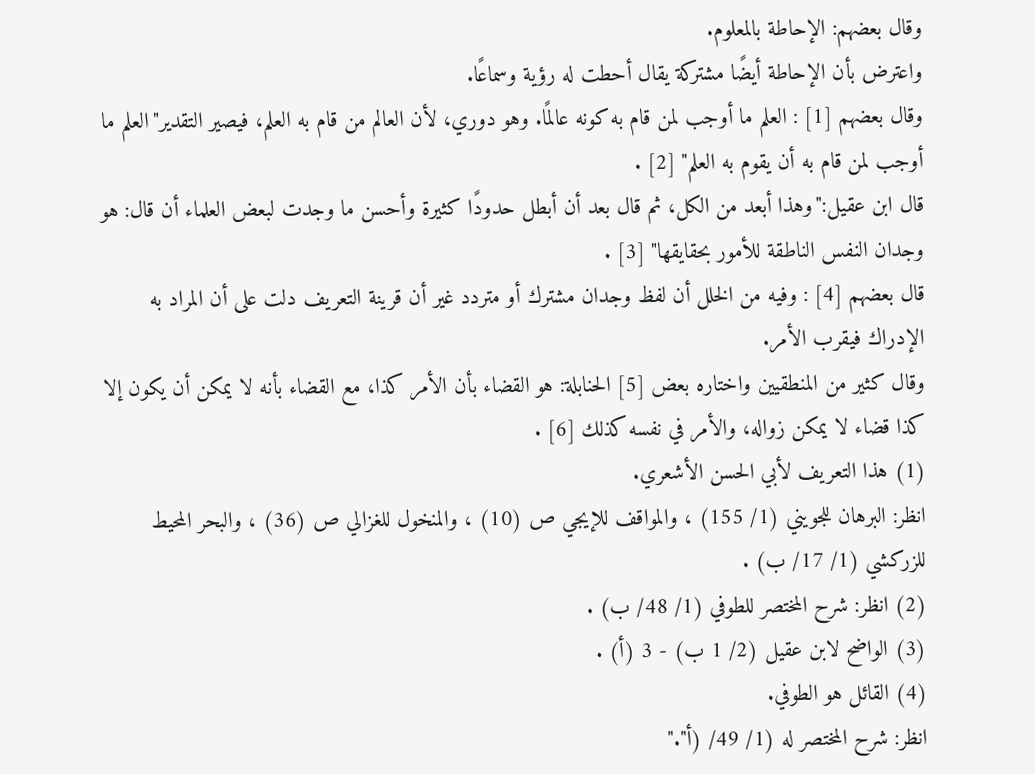وقال بعضهم: الإحاطة بالمعلوم.
واعترض بأن الإحاطة أيضًا مشتركة يقال أحطت له رؤية وسماعًا.
وقال بعضهم [1] : العلم ما أوجب لمن قام به كونه عالمًا. وهو دوري، لأن العالم من قام به العلم، فيصير التقدير"العلم ما أوجب لمن قام به أن يقوم به العلم" [2] .
قال ابن عقيل:"وهذا أبعد من الكل، ثم قال بعد أن أبطل حدودًا كثيرة وأحسن ما وجدت لبعض العلماء أن قال: هو وجدان النفس الناطقة للأمور بحقايقها" [3] .
قال بعضهم [4] : وفيه من الخلل أن لفظ وجدان مشترك أو متردد غير أن قرينة التعريف دلت على أن المراد به الإدراك فيقرب الأمر.
وقال كثير من المنطقيين واختاره بعض [5] الحنابلة: هو القضاء بأن الأمر كذا، مع القضاء بأنه لا يمكن أن يكون إلا كذا قضاء لا يمكن زواله، والأمر في نفسه كذلك [6] .
(1) هذا التعريف لأبي الحسن الأشعري.
انظر: البرهان للجويني (1/ 155) ، والمواقف للإيجي ص (10) ، والمنخول للغزالي ص (36) ، والبحر المحيط للزركشي (1/ 17/ ب) .
(2) انظر: شرح المختصر للطوفي (1/ 48/ ب) .
(3) الواضح لابن عقيل (2/ 1 ب) - 3 (أ) .
(4) القائل هو الطوفي.
انظر: شرح المختصر له (1/ 49/ (أ"."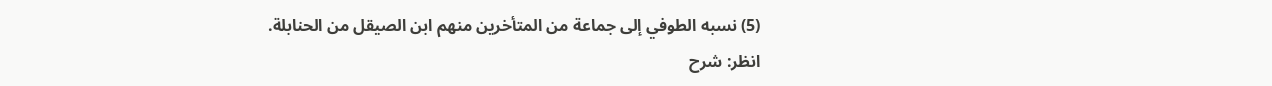(5) نسبه الطوفي إلى جماعة من المتأخرين منهم ابن الصيقل من الحنابلة.
انظر: شرح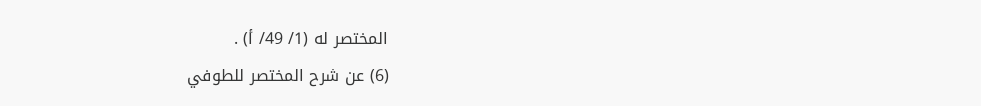المختصر له (1/ 49/ أ) .
(6) عن شرح المختصر للطوفي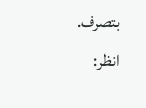بتصرف.
انظر: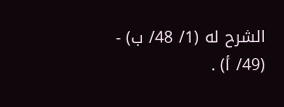الشرح له (1/ 48/ ب) - (49/ أ) .